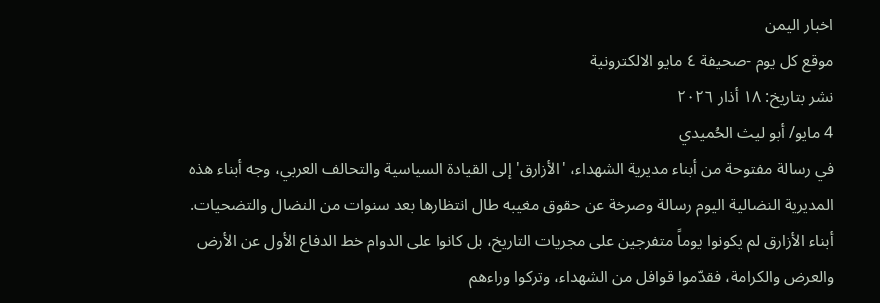اخبار اليمن
موقع كل يوم -صحيفة ٤ مايو الالكترونية
نشر بتاريخ: ١٨ أذار ٢٠٢٦
4 مايو/ أبو ليث الحُميدي
في رسالة مفتوحة من أبناء مديرية الشهداء، 'الأزارق' إلى القيادة السياسية والتحالف العربي، وجه أبناء هذه المديرية النضالية اليوم رسالة وصرخة عن حقوق مغيبه طال انتظارها بعد سنوات من النضال والتضحيات.
أبناء الأزارق لم يكونوا يوماً متفرجين على مجريات التاريخ، بل كانوا على الدوام خط الدفاع الأول عن الأرض والعرض والكرامة، فقدّموا قوافل من الشهداء، وتركوا وراءهم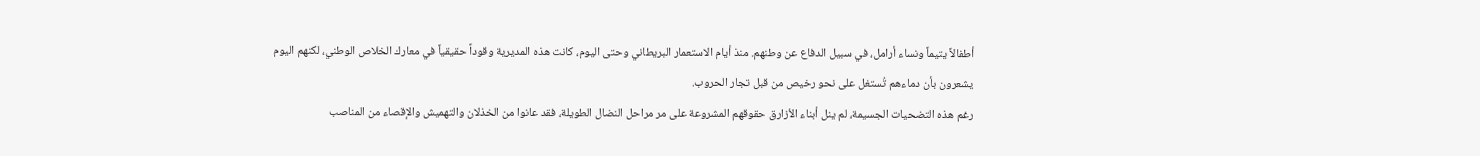أطفالاً يتيماً ونساء أرامل، في سبيل الدفاع عن وطنهم. منذ أيام الاستعمار البريطاني وحتى اليوم، كانت هذه المديرية وقوداً حقيقياً في معارك الخلاص الوطني، لكنهم اليوم يشعرون بأن دماءهم تُستغل على نحو رخيص من قبل تجار الحروب.
رغم هذه التضحيات الجسيمة، لم ينل أبناء الأزارق حقوقهم المشروعة على مر مراحل النضال الطويلة، فقد عانوا من الخذلان والتهميش والإقصاء من المناصب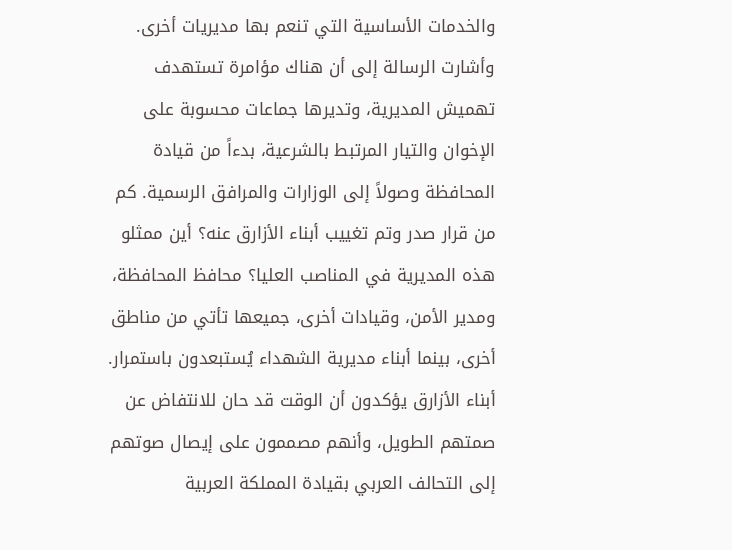والخدمات الأساسية التي تنعم بها مديريات أخرى.
وأشارت الرسالة إلى أن هناك مؤامرة تستهدف تهميش المديرية، وتديرها جماعات محسوبة على الإخوان والتيار المرتبط بالشرعية، بدءاً من قيادة المحافظة وصولاً إلى الوزارات والمرافق الرسمية. كم من قرار صدر وتم تغييب أبناء الأزارق عنه؟ أين ممثلو هذه المديرية في المناصب العليا؟ محافظ المحافظة، ومدير الأمن، وقيادات أخرى، جميعها تأتي من مناطق أخرى، بينما أبناء مديرية الشهداء يُستبعدون باستمرار.
أبناء الأزارق يؤكدون أن الوقت قد حان للانتفاض عن صمتهم الطويل، وأنهم مصممون على إيصال صوتهم إلى التحالف العربي بقيادة المملكة العربية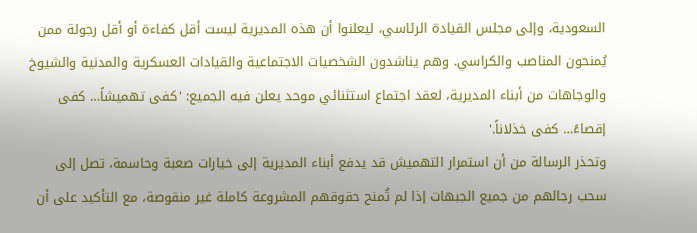السعودية، وإلى مجلس القيادة الرئاسي، ليعلنوا أن هذه المديرية ليست أقل كفاءة أو أقل رجولة ممن يُمنحون المناصب والكراسي. وهم يناشدون الشخصيات الاجتماعية والقيادات العسكرية والمدنية والشيوخ والوجاهات من أبناء المديرية، لعقد اجتماع استثنائي موحد يعلن فيه الجميع: 'كفى تهميشاً… كفى إقصاءً… كفى خذلاناً.'
وتحذر الرسالة من أن استمرار التهميش قد يدفع أبناء المديرية إلى خيارات صعبة وحاسمة، تصل إلى سحب رجالهم من جميع الجبهات إذا لم تُمنح حقوقهم المشروعة كاملة غير منقوصة، مع التأكيد على أن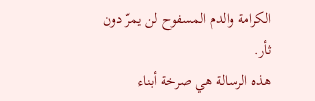الكرامة والدم المسفوح لن يمرّ دون ثأر.
هذه الرسالة هي صرخة أبناء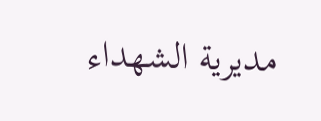مديرية الشهداء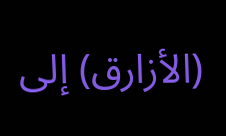(الأزارق) إلى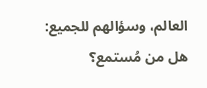العالم، وسؤالهم للجميع: هل من مُستمع؟